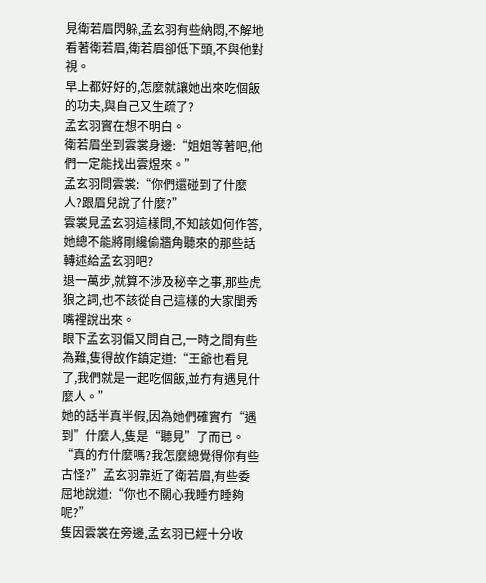見衛若眉閃躲,孟玄羽有些納悶,不解地看著衛若眉,衛若眉卻低下頭,不與他對視。
早上都好好的,怎麼就讓她出來吃個飯的功夫,與自己又生疏了?
孟玄羽實在想不明白。
衛若眉坐到雲裳身邊:“姐姐等著吧,他們一定能找出雲煜來。”
孟玄羽問雲裳:“你們還碰到了什麼人?跟眉兒說了什麼?”
雲裳見孟玄羽這樣問,不知該如何作答,她總不能將剛纔偷牆角聽來的那些話轉述給孟玄羽吧?
退一萬步,就算不涉及秘辛之事,那些虎狼之詞,也不該從自己這樣的大家閨秀嘴裡說出來。
眼下孟玄羽偏又問自己,一時之間有些為難,隻得故作鎮定道:“王爺也看見了,我們就是一起吃個飯,並冇有遇見什麼人。”
她的話半真半假,因為她們確實冇“遇到”什麼人,隻是“聽見”了而已。
“真的冇什麼嗎?我怎麼總覺得你有些古怪?”孟玄羽靠近了衛若眉,有些委屈地說道:“你也不關心我睡冇睡夠呢?”
隻因雲裳在旁邊,孟玄羽已經十分收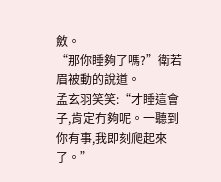斂。
“那你睡夠了嗎?”衛若眉被動的說道。
孟玄羽笑笑:“才睡這會子,肯定冇夠呢。一聽到你有事,我即刻爬起來了。”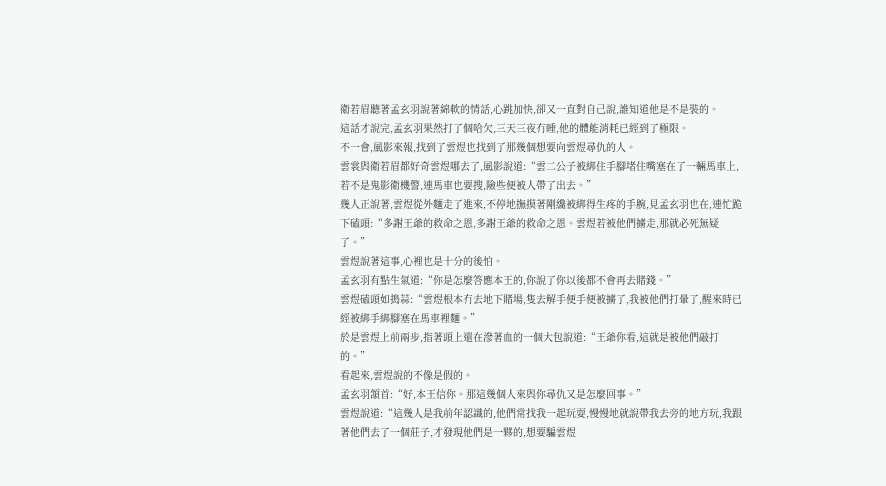衛若眉聽著孟玄羽說著綿軟的情話,心跳加快,卻又一直對自己說,誰知道他是不是裝的。
這話才說完,孟玄羽果然打了個哈欠,三天三夜冇睡,他的體能消耗已經到了極限。
不一會,風影來報,找到了雲煜也找到了那幾個想要向雲煜尋仇的人。
雲裳與衛若眉都好奇雲煜哪去了,風影說道:“雲二公子被綁住手腳堵住嘴塞在了一輛馬車上,若不是鬼影衛機警,連馬車也要搜,險些便被人帶了出去。”
幾人正說著,雲煜從外麵走了進來,不停地撫摸著剛纔被綁得生疼的手腕,見孟玄羽也在,連忙跪下磕頭:“多謝王爺的救命之恩,多謝王爺的救命之恩。雲煜若被他們擄走,那就必死無疑了。”
雲煜說著這事,心裡也是十分的後怕。
孟玄羽有點生氣道:“你是怎麼答應本王的,你說了你以後都不會再去賭錢。”
雲煜磕頭如搗蒜:“雲煜根本冇去地下賭場,隻去解手便手便被擄了,我被他們打暈了,醒來時已經被綁手綁腳塞在馬車裡麵。”
於是雲煜上前兩步,指著頭上還在滲著血的一個大包說道:“王爺你看,這就是被他們敲打的。”
看起來,雲煜說的不像是假的。
孟玄羽頷首:“好,本王信你。那這幾個人來與你尋仇又是怎麼回事。”
雲煜說道:“這幾人是我前年認識的,他們常找我一起玩耍,慢慢地就說帶我去旁的地方玩,我跟著他們去了一個莊子,才發現他們是一夥的,想要騙雲煜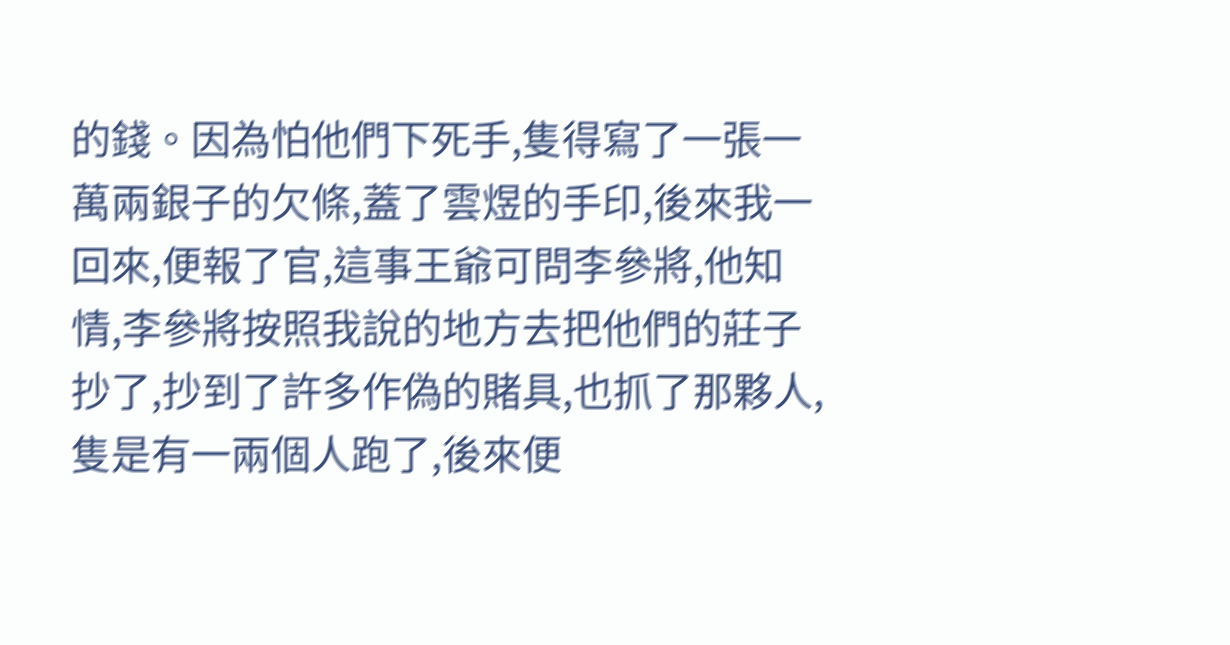的錢。因為怕他們下死手,隻得寫了一張一萬兩銀子的欠條,蓋了雲煜的手印,後來我一回來,便報了官,這事王爺可問李參將,他知情,李參將按照我說的地方去把他們的莊子抄了,抄到了許多作偽的賭具,也抓了那夥人,隻是有一兩個人跑了,後來便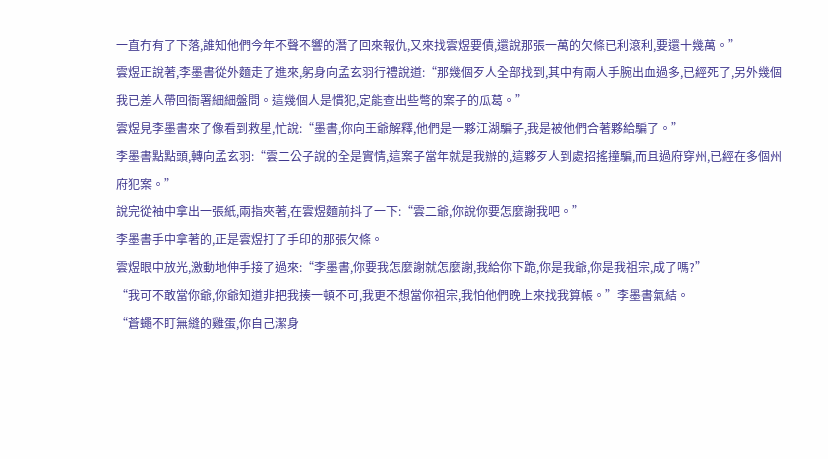一直冇有了下落,誰知他們今年不聲不響的潛了回來報仇,又來找雲煜要債,還說那張一萬的欠條已利滾利,要還十幾萬。”
雲煜正說著,李墨書從外麵走了進來,躬身向孟玄羽行禮說道:“那幾個歹人全部找到,其中有兩人手腕出血過多,已經死了,另外幾個我已差人帶回衙署細細盤問。這幾個人是慣犯,定能查出些彆的案子的瓜葛。”
雲煜見李墨書來了像看到救星,忙說:“墨書,你向王爺解釋,他們是一夥江湖騙子,我是被他們合著夥給騙了。”
李墨書點點頭,轉向孟玄羽:“雲二公子說的全是實情,這案子當年就是我辦的,這夥歹人到處招搖撞騙,而且過府穿州,已經在多個州府犯案。”
說完從袖中拿出一張紙,兩指夾著,在雲煜麵前抖了一下:“雲二爺,你說你要怎麼謝我吧。”
李墨書手中拿著的,正是雲煜打了手印的那張欠條。
雲煜眼中放光,激動地伸手接了過來:“李墨書,你要我怎麼謝就怎麼謝,我給你下跪,你是我爺,你是我祖宗,成了嗎?”
“我可不敢當你爺,你爺知道非把我揍一頓不可,我更不想當你祖宗,我怕他們晚上來找我算帳。”李墨書氣結。
“蒼蠅不盯無縫的雞蛋,你自己潔身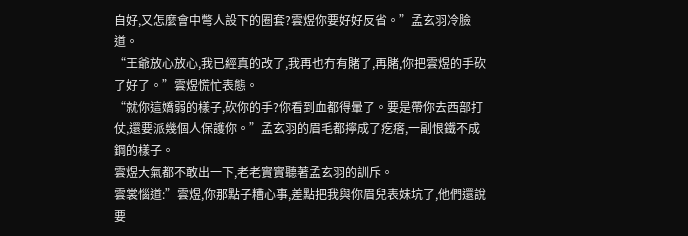自好,又怎麼會中彆人設下的圈套?雲煜你要好好反省。”孟玄羽冷臉道。
“王爺放心放心,我已經真的改了,我再也冇有賭了,再賭,你把雲煜的手砍了好了。”雲煜慌忙表態。
“就你這嬌弱的樣子,砍你的手?你看到血都得暈了。要是帶你去西部打仗,還要派幾個人保護你。”孟玄羽的眉毛都擰成了疙瘩,一副恨鐵不成鋼的樣子。
雲煜大氣都不敢出一下,老老實實聽著孟玄羽的訓斥。
雲裳惱道:”雲煜,你那點子糟心事,差點把我與你眉兒表妹坑了,他們還說要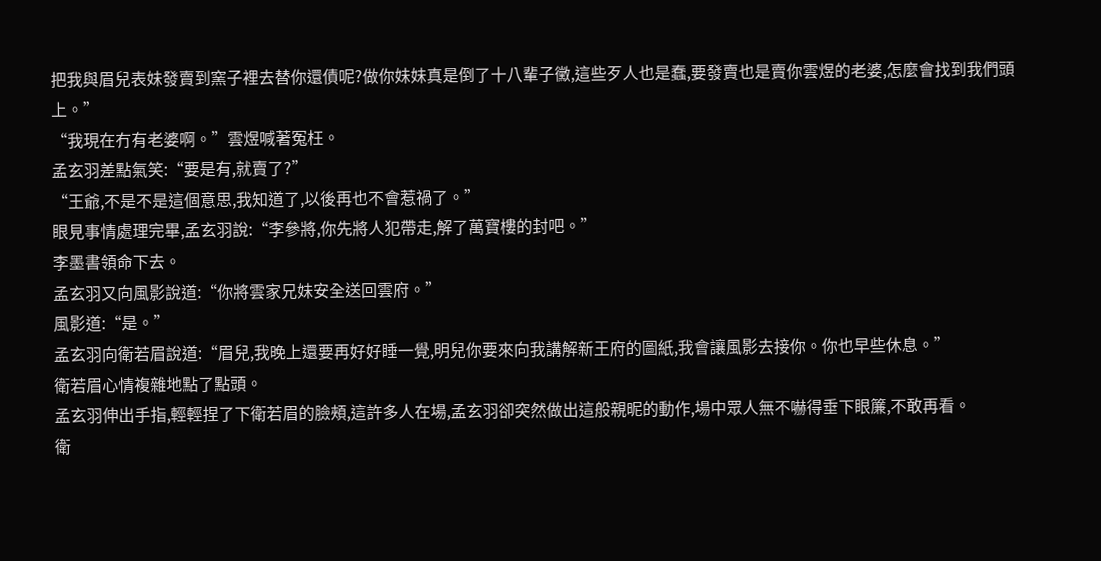把我與眉兒表妹發賣到窯子裡去替你還債呢?做你妹妹真是倒了十八輩子黴,這些歹人也是蠢,要發賣也是賣你雲煜的老婆,怎麼會找到我們頭上。”
“我現在冇有老婆啊。”雲煜喊著冤枉。
孟玄羽差點氣笑:“要是有,就賣了?”
“王爺,不是不是這個意思,我知道了,以後再也不會惹禍了。”
眼見事情處理完畢,孟玄羽說:“李參將,你先將人犯帶走,解了萬寶樓的封吧。”
李墨書領命下去。
孟玄羽又向風影說道:“你將雲家兄妹安全送回雲府。”
風影道:“是。”
孟玄羽向衛若眉說道:“眉兒,我晚上還要再好好睡一覺,明兒你要來向我講解新王府的圖紙,我會讓風影去接你。你也早些休息。”
衛若眉心情複雜地點了點頭。
孟玄羽伸出手指,輕輕捏了下衛若眉的臉頰,這許多人在場,孟玄羽卻突然做出這般親昵的動作,場中眾人無不嚇得垂下眼簾,不敢再看。
衛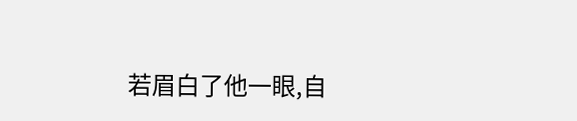若眉白了他一眼,自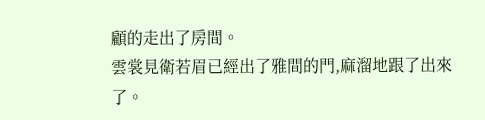顧的走出了房間。
雲裳見衛若眉已經出了雅間的門,麻溜地跟了出來了。